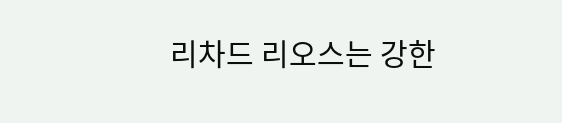리차드 리오스는 강한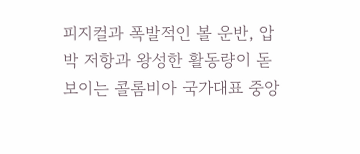피지컬과 폭발적인 볼 운반, 압박 저항과 왕성한 활동량이 돋보이는 콜롬비아 국가대표 중앙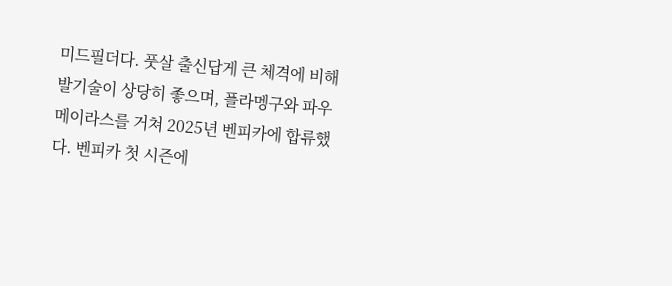미드필더다. 풋살 출신답게 큰 체격에 비해 발기술이 상당히 좋으며, 플라멩구와 파우메이라스를 거쳐 2025년 벤피카에 합류했다. 벤피카 첫 시즌에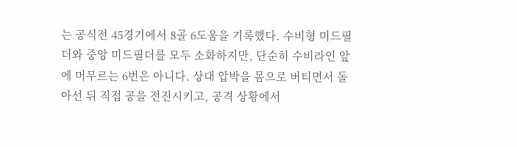는 공식전 45경기에서 8골 6도움을 기록했다. 수비형 미드필더와 중앙 미드필더를 모두 소화하지만, 단순히 수비라인 앞에 머무르는 6번은 아니다. 상대 압박을 몸으로 버티면서 돌아선 뒤 직접 공을 전진시키고, 공격 상황에서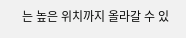는 높은 위치까지 올라갈 수 있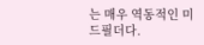는 매우 역동적인 미드필더다.